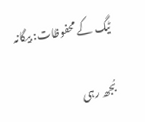ٹیگ کے محفوظات: بیگانہ

بُجھ رہی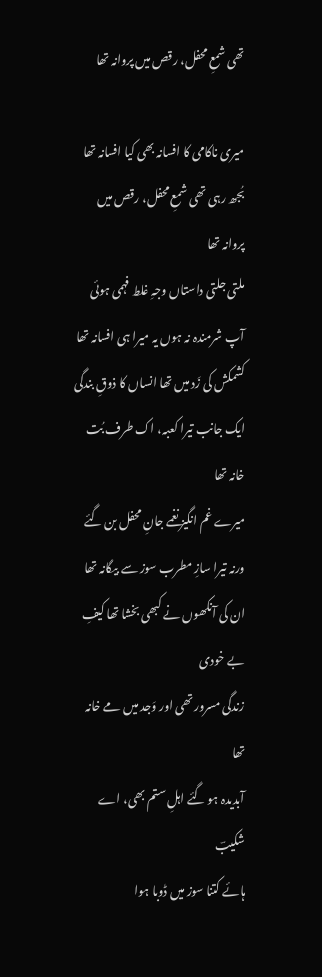تھی شمعِ محفل، رقص میں پروانہ تھا

میری ناکامی کا افسانہ بھی کیا افسانہ تھا
بُجھ رہی تھی شمعِ محفل، رقص میں پروانہ تھا
ملتی جلتی داستاں وجہِ غلط فہمی ہوئی
آپ شرمندہ نہ ہوں یہ میرا ہی افسانہ تھا
کشمکش کی زَد میں تھا انساں کا ذوقِ بندگی
ایک جانب تیرا کعبہ، اک طرف بُت خانہ تھا
میرے غم انگیز نغمے جانِ محفل بن گئے
ورنہ تیرا سازِ مطرب سوز سے بیگانہ تھا
ان کی آنکھوں نے کبھی بخشا تھا کیفِ بے خودی
زندگی مسرور تھی اور وَجد میں مے خانہ تھا
آبدیدہ ہو گئے اہلِ ستم بھی، اے شکیبؔ
ہائے کتنا سوز میں ڈوبا ہوا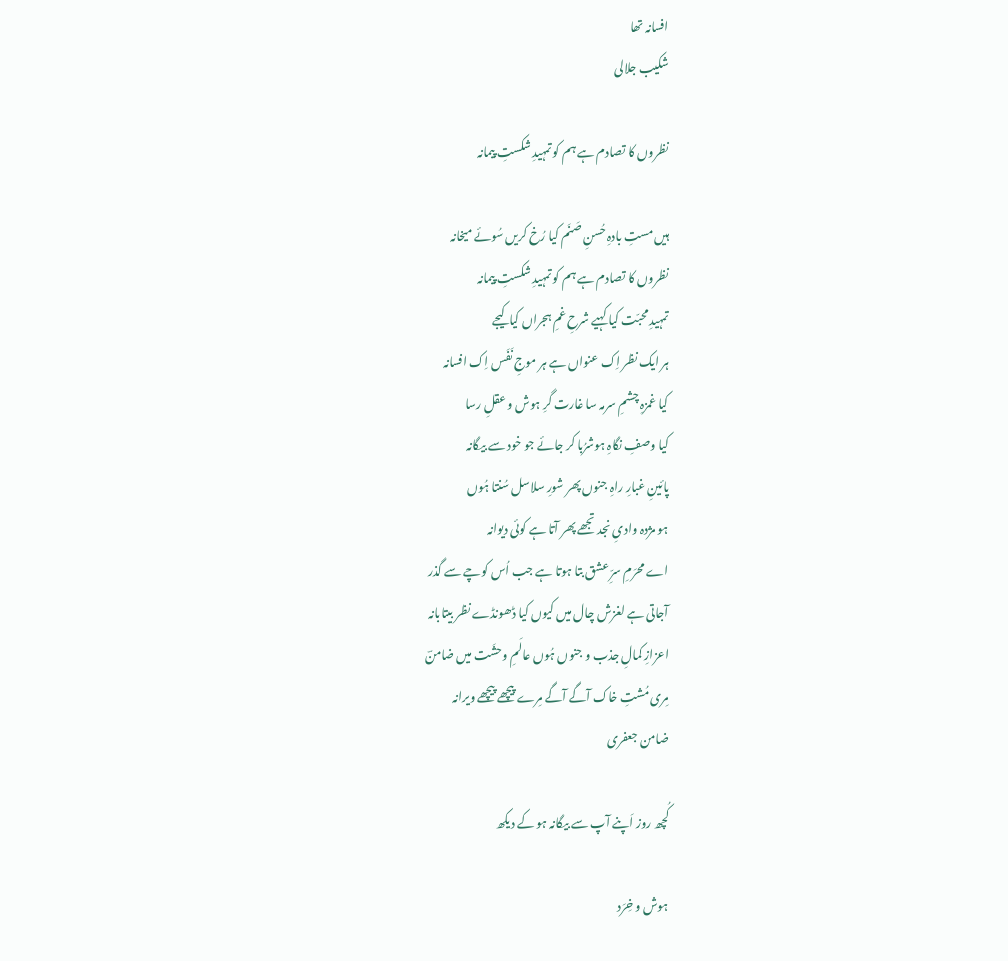افسانہ تھا
شکیب جلالی

نظروں کا تصادم ہے ہم کو تمہیدِ شکستِ پیمانہ

ہیں مستِ بادہِ حُسنِ صَنَم کیا رُخ کریں سُوئے میخانہ
نظروں کا تصادم ہے ہم کو تمہیدِ شکستِ پیمانہ
تمہیدِ محبّت کیا کہیے شرحِ غمِ ہجراں کیا کیجے
ہر ایک نظر اِک عنواں ہے ہر موجِ نَفَس اِک افسانہ
کیا غمزہِ چشمِ سرمہ سا غارت گرِ ہوش و عقلِ رسا
کیا وصفِ نگاہِ ہوشرُبا کر جائے جو خود سے بیگانہ
پائینِ غبارِ راہِ جنوں پھر شورِ سلاسل سُنتا ہُوں
ہو مژدہ وادیِ نجد تجھے پھر آتا ہے کوئی دیوانہ
اے محرَمِ سرِّ عشق بتا ہوتا ہے جب اُس کوچے سے گذر
آجاتی ہے لغزش چال میں کیوں کیا ڈھونڈے نظر بیتابانہ
اعزازِ کمالِ جذب و جنوں ہُوں عالَمِ وحشَت میں ضامنؔ
مِری مُشتِ خاک آگے آگے مِرے پیچھے پیچھے ویرانہ
ضامن جعفری

کُچھ روز اَپنے آپ سے بیگانہ ہو کے دیکھ

ہوش و خِرَد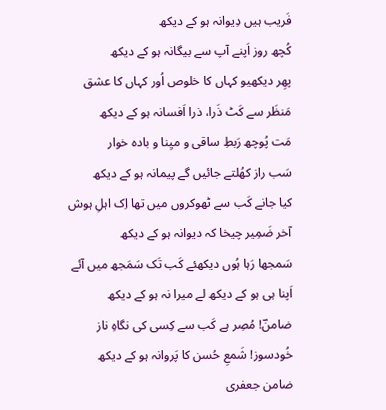فَریب ہیں دِیوانہ ہو کے دیکھ
کُچھ روز اَپنے آپ سے بیگانہ ہو کے دیکھ
پھِر دیکھیو کہاں کا خلوص اُور کہاں کا عشق
مَنظَر سے کَٹ ذَرا، ذرا اَفسانہ ہو کے دیکھ
مَت پُوچھ رَبطِ ساقی و میِنا و بادہ خوار
سَب راز کھُلتے جائیں گے پیمانہ ہو کے دیکھ
کیا جانے کَب سے ٹھوکروں میں تھا اِک اہلِ ہوش
آخر ضَمِیر چیخا کہ دیوانہ ہو کے دیکھ
سَمجھا رَہا ہُوں دیکھئے کَب تَک سَمَجھ میں آئے
اَپنا ہی ہو کے دیکھ لے میرا نہ ہو کے دیکھ
ضامنؔ! مُصِر ہے کَب سے کِسی کی نگاہِ ناز
خُودسوز! شَمعِ حُسن کا پَروانہ ہو کے دیکھ
ضامن جعفری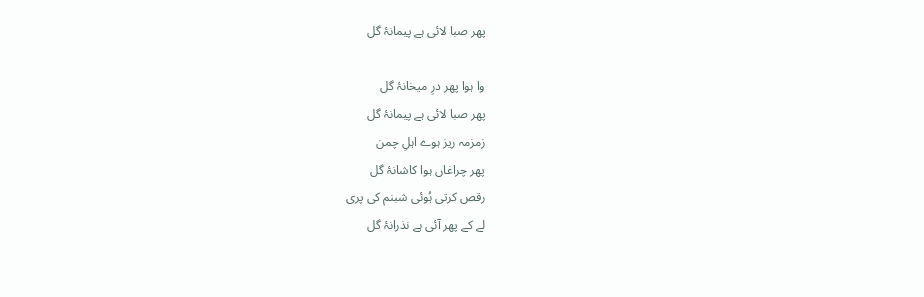پھر صبا لائی ہے پیمانۂ گل

وا ہوا پھر درِ میخانۂ گل
پھر صبا لائی ہے پیمانۂ گل
زمزمہ ریز ہوے اہلِ چمن
پھر چراغاں ہوا کاشانۂ گل
رقص کرتی ہُوئی شبنم کی پری
لے کے پھر آئی ہے نذرانۂ گل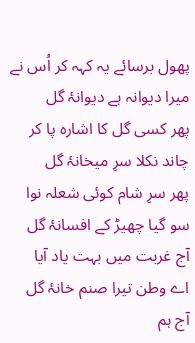پھول برسائے یہ کہہ کر اُس نے
میرا دیوانہ ہے دیوانۂ گل
پھر کسی گل کا اشارہ پا کر
چاند نکلا سرِ میخانۂ گل
پھر سرِ شام کوئی شعلہ نوا
سو گیا چھیڑ کے افسانۂ گل
آج غربت میں بہت یاد آیا
اے وطن تیرا صنم خانۂ گل
آج ہم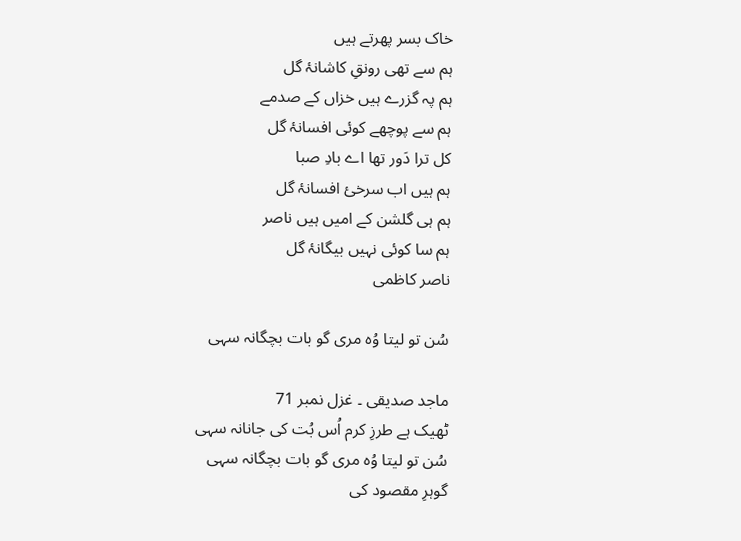خاک بسر پھرتے ہیں
ہم سے تھی رونقِ کاشانۂ گل
ہم پہ گزرے ہیں خزاں کے صدمے
ہم سے پوچھے کوئی افسانۂ گل
کل ترا دَور تھا اے بادِ صبا
ہم ہیں اب سرخیٔ افسانۂ گل
ہم ہی گلشن کے امیں ہیں ناصر
ہم سا کوئی نہیں بیگانۂ گل
ناصر کاظمی

سُن تو لیتا وُہ مری گو بات بچگانہ سہی

ماجد صدیقی ۔ غزل نمبر 71
ٹھیک ہے طرزِ کرم اُس بُت کی جانانہ سہی
سُن تو لیتا وُہ مری گو بات بچگانہ سہی
گوہرِ مقصود کی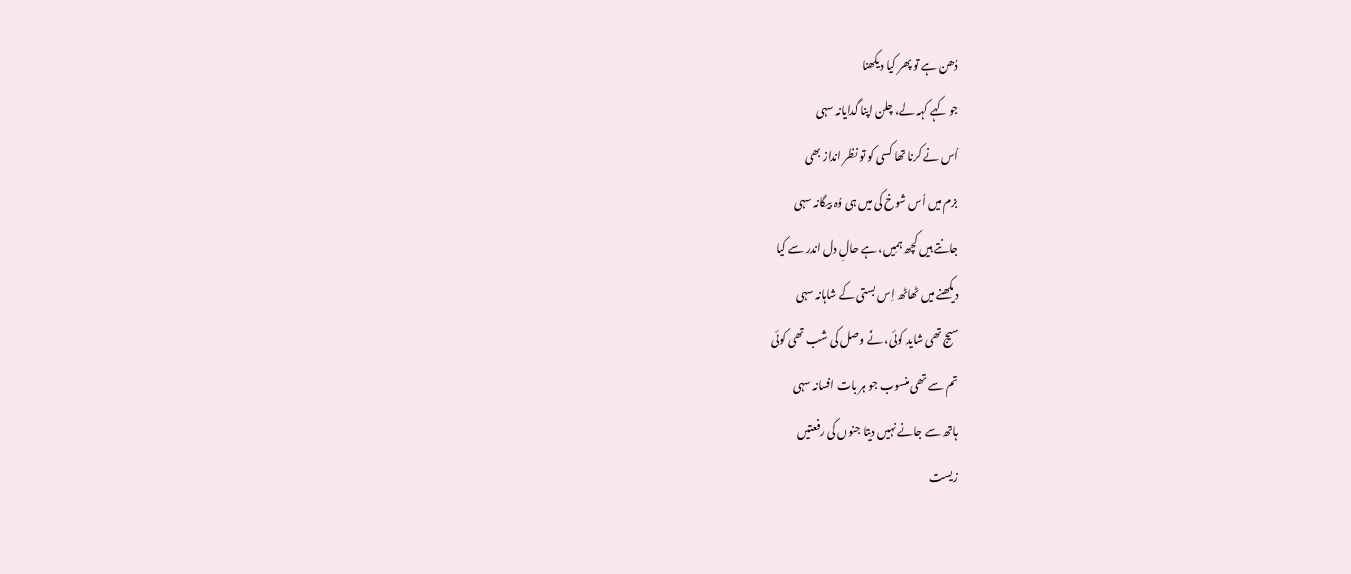دُھن ہے تو پھر کیا دیکھنا
جو کہے کہہ لے، چلن اپنا گدایانہ سہی
اُس نے کرنا تھا کسی کو تو نظر انداز بھی
بزم میں اُس شوخ کی میں ہی وُہ بیگانہ سہی
جانتے ہیں کچھ ہمِیں، ہے حالِ دل اندر سے کیا
دیکھنے میں ٹھاٹھ اِس بستی کے شاہانہ سہی
سیج تھی شاید کوئی، نَے وصل کی شب تھی کوئی
تم سے تھی منسوب جو ہر بات افسانہ سہی
ہاتھ سے جانے نہیں دیتا جنوں کی رفعتیں
زیست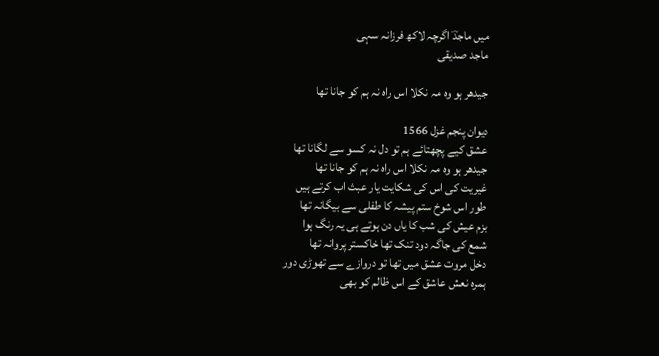میں ماجدؔ اگرچہ لاکھ فرزانہ سہی
ماجد صدیقی

جیدھر ہو وہ مہ نکلا اس راہ نہ ہم کو جانا تھا

دیوان پنجم غزل 1566
عشق کیے پچھتائے ہم تو دل نہ کسو سے لگانا تھا
جیدھر ہو وہ مہ نکلا اس راہ نہ ہم کو جانا تھا
غیریت کی اس کی شکایت یار عبث اب کرتے ہیں
طور اس شوخ ستم پیشہ کا طفلی سے بیگانہ تھا
بزم عیش کی شب کا یاں دن ہوتے ہی یہ رنگ ہوا
شمع کی جاگہ دود تنک تھا خاکستر پروانہ تھا
دخل مروت عشق میں تھا تو دروازے سے تھوڑی دور
ہمرہ نعش عاشق کے اس ظالم کو بھی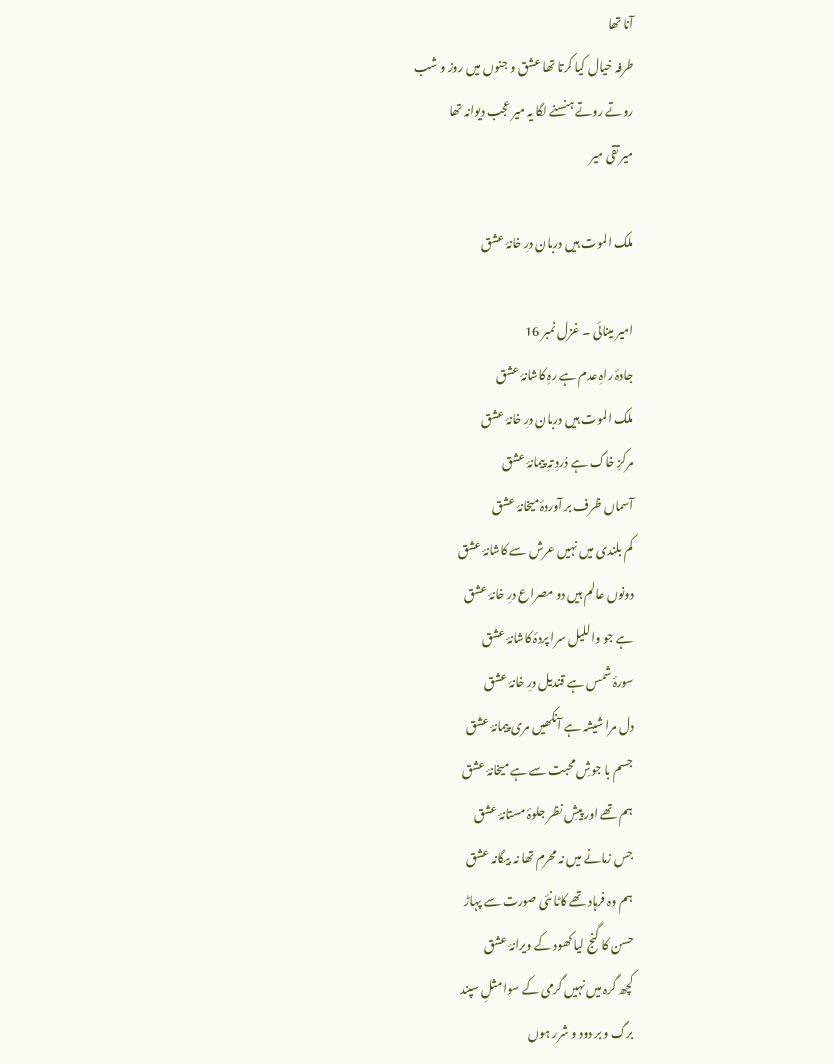آنا تھا
طرفہ خیال کیا کرتا تھا عشق و جنوں میں روز و شب
روتے روتے ہنسنے لگا یہ میر عجب دیوانہ تھا
میر تقی میر

ملک الموت ہیں دربان درِ خانۂ عشق

امیر مینائی ۔ غزل نمبر 16
جادۂ راہِ عدم ہے رہِ کاشانۂ عشق
ملک الموت ہیں دربان درِ خانۂ عشق
مرکزِ خاک ہے دُردِ تہِ پیمانۂ عشق
آسماں ظرف بر آوردۂ میخانۂ عشق
کم بلندی میں نہیں عرش سے کاشانۂ عشق
دونوں عالم ہیں دو مصراع درِ خانۂ عشق
ہے جو واللیل سرا پردۂ کاشانۂ عشق
سورۂ شمس ہے قندیل درِ خانۂ عشق
دل مرا شیشہ ہے آنکھیں مری پیمانۂ عشق
جسم با جوشِ محبت سے ہے میخانۂ عشق
ہم تھے اور پیشِ نظر جلوۂ مستانۂ عشق
جس زمانے میں نہ محرم تھا نہ بیگانہ عشق
ہم وہ فرہاد تھے کاٹا نئی صورت سے پہاڑ
حسن کا گنج لیا کھود کے ویرانۂ عشق
کچھ گرہ میں نہیں گرمی کے سوا مثلِ سپند
برگ و بر دود و شرر ہوں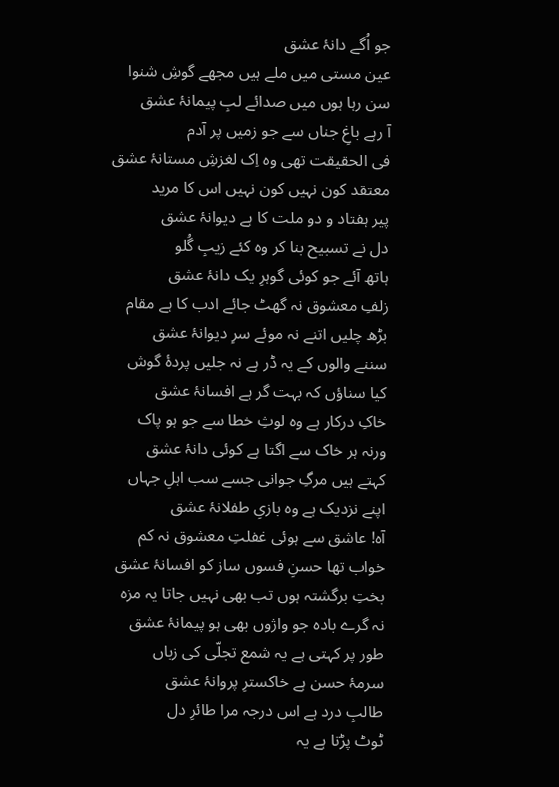جو اُگے دانۂ عشق
عین مستی میں ملے ہیں مجھے گوشِ شنوا
سن رہا ہوں میں صدائے لبِ پیمانۂ عشق
آ رہے باغِ جناں سے جو زمیں پر آدم
فی الحقیقت تھی وہ اِک لغزشِ مستانۂ عشق
معتقد کون نہیں کون نہیں اس کا مرید
پیر ہفتاد و دو ملت کا ہے دیوانۂ عشق
دل نے تسبیح بنا کر وہ کئے زیبِ گُلو
ہاتھ آئے جو کوئی گوہرِ یک دانۂ عشق
زلفِ معشوق نہ گھٹ جائے ادب کا ہے مقام
بڑھ چلیں اتنے نہ موئے سرِ دیوانۂ عشق
سننے والوں کے یہ ڈر ہے نہ جلیں پردۂ گوش
کیا سناؤں کہ بہت گر ہے افسانۂ عشق
خاکِ درکار ہے وہ لوثِ خطا سے جو ہو پاک
ورنہ ہر خاک سے اگتا ہے کوئی دانۂ عشق
کہتے ہیں مرگِ جوانی جسے سب اہلِ جہاں
اپنے نزدیک ہے وہ بازیِ طفلانۂ عشق
آہ! عاشق سے ہوئی غفلتِ معشوق نہ کم
خواب تھا حسنِ فسوں ساز کو افسانۂ عشق
بختِ برگشتہ ہوں تب بھی نہیں جاتا یہ مزہ
نہ گرے بادہ جو واژوں بھی ہو پیمانۂ عشق
طور پر کہتی ہے یہ شمع تجلّی کی زباں
سرمۂ حسن ہے خاکسترِ پروانۂ عشق
طالبِ درد ہے اس درجہ مرا طائرِ دل
ٹوٹ پڑتا ہے یہ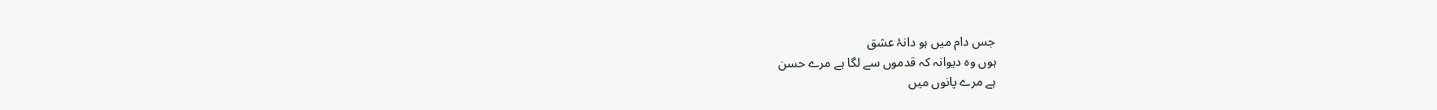جس دام میں ہو دانۂ عشق
ہوں وہ دیوانہ کہ قدموں سے لگا ہے مرے حسن
ہے مرے پانوں میں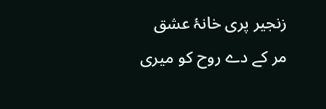زنجیر پری خانۂ عشق
مر کے دے روح کو میری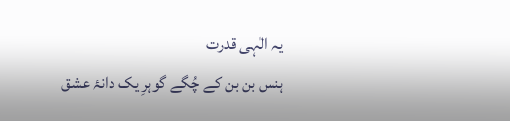یہ الٰہی قدرت
ہنس بن بن کے چُگے گوہرِ یک دانۂ عشق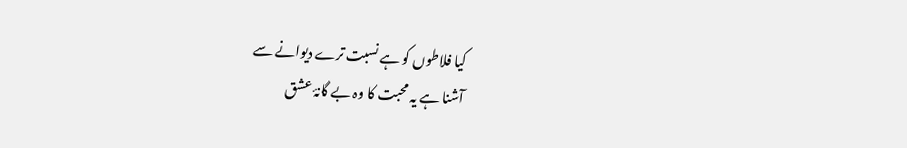کیا فلاطوں کو ہے نسبت ترے دیوانے سے
آشنا ہے یہ محبت کا وہ بے گانۂ عشق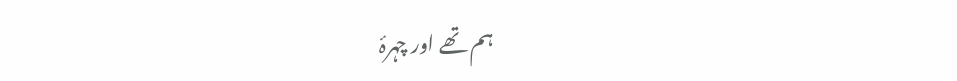ہم تھے اور چہرۂ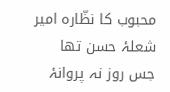محبوب کا نظّارہ امیر
شعلۂ حسن تھا جس روز نہ پروانۂ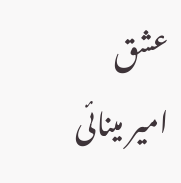عشق
امیر مینائی